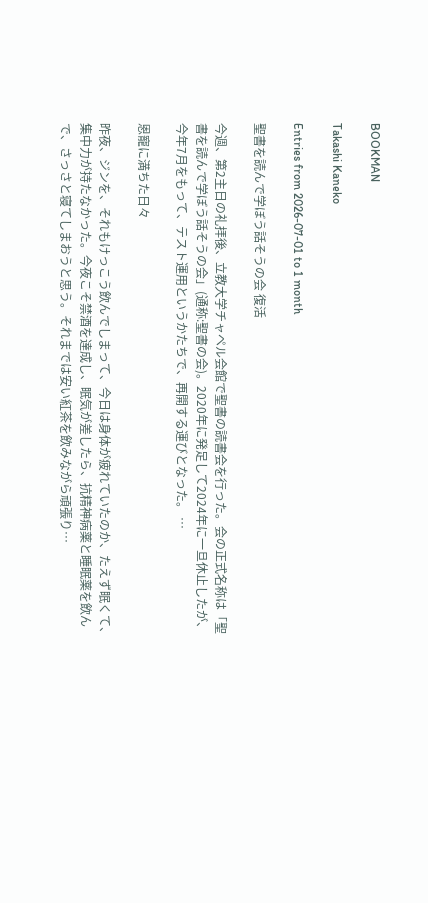BOOKMAN

Takashi Kaneko

Entries from 2026-07-01 to 1 month

聖書を読んで学ぼう話そうの会 復活

今週、第2主日の礼拝後、立教大学チャペル会館で聖書の読書会を行った。会の正式名称は「聖書を読んで学ぼう話そうの会」(通称:聖書の会)。2020年に発足して2024年に一旦休止したが、今年7月をもって、テスト運用というかたちで、再開する運びとなった。 …

恩寵に満ちた日々

昨夜、ジンを、それもけっこう飲んでしまって、今日は身体が疲れていたのか、たえず眠くて、集中力が持たなかった。今夜こそ禁酒を達成し、眠気が差したら、抗精神病薬と睡眠薬を飲んで、さっさと寝てしまおうと思う。それまでは安い紅茶を飲みながら頑張り…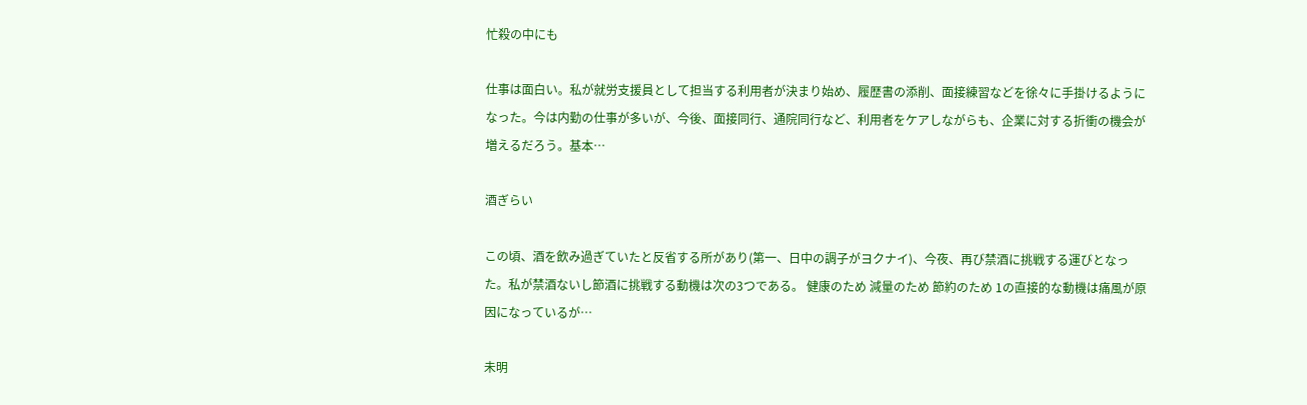忙殺の中にも

仕事は面白い。私が就労支援員として担当する利用者が決まり始め、履歴書の添削、面接練習などを徐々に手掛けるようになった。今は内勤の仕事が多いが、今後、面接同行、通院同行など、利用者をケアしながらも、企業に対する折衝の機会が増えるだろう。基本…

酒ぎらい

この頃、酒を飲み過ぎていたと反省する所があり(第一、日中の調子がヨクナイ)、今夜、再び禁酒に挑戦する運びとなった。私が禁酒ないし節酒に挑戦する動機は次の3つである。 健康のため 減量のため 節約のため 1の直接的な動機は痛風が原因になっているが…

未明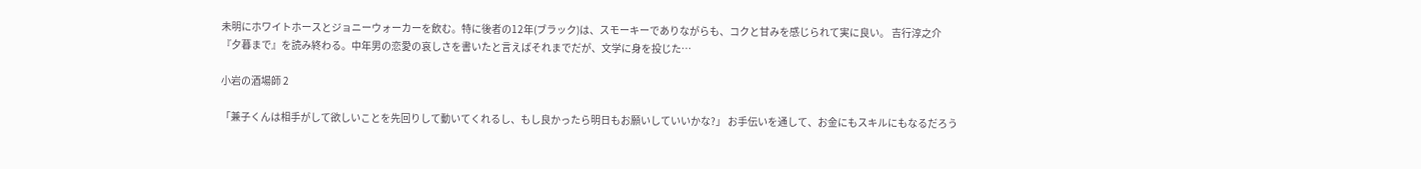未明にホワイトホースとジョニーウォーカーを飲む。特に後者の12年(ブラック)は、スモーキーでありながらも、コクと甘みを感じられて実に良い。 吉行淳之介『夕暮まで』を読み終わる。中年男の恋愛の哀しさを書いたと言えばそれまでだが、文学に身を投じた…

小岩の酒場師 2

「兼子くんは相手がして欲しいことを先回りして動いてくれるし、もし良かったら明日もお願いしていいかな?」 お手伝いを通して、お金にもスキルにもなるだろう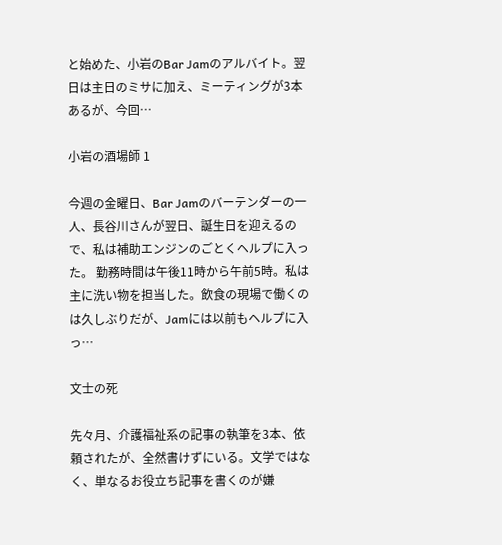と始めた、小岩のBar Jamのアルバイト。翌日は主日のミサに加え、ミーティングが3本あるが、今回…

小岩の酒場師 1

今週の金曜日、Bar Jamのバーテンダーの一人、長谷川さんが翌日、誕生日を迎えるので、私は補助エンジンのごとくヘルプに入った。 勤務時間は午後11時から午前5時。私は主に洗い物を担当した。飲食の現場で働くのは久しぶりだが、Jamには以前もヘルプに入っ…

文士の死

先々月、介護福祉系の記事の執筆を3本、依頼されたが、全然書けずにいる。文学ではなく、単なるお役立ち記事を書くのが嫌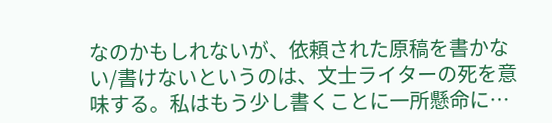なのかもしれないが、依頼された原稿を書かない/書けないというのは、文士ライターの死を意味する。私はもう少し書くことに一所懸命に…